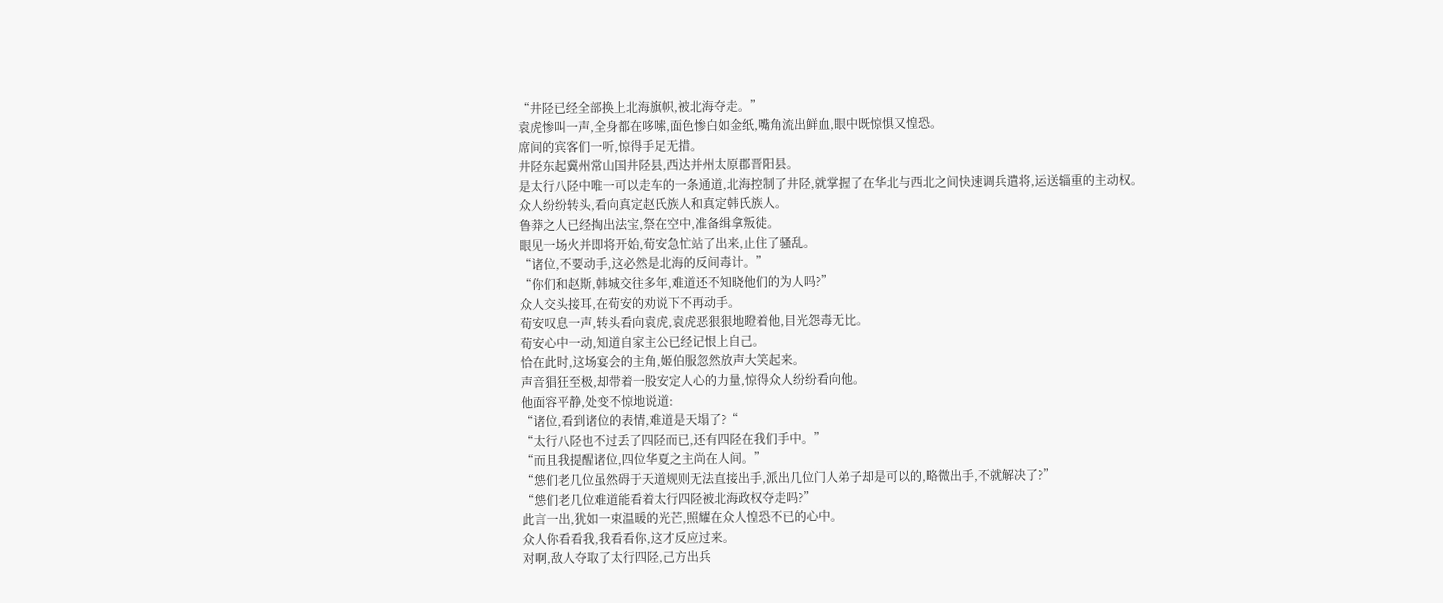“井陉已经全部换上北海旗帜,被北海夺走。”
袁虎惨叫一声,全身都在哆嗦,面色惨白如金纸,嘴角流出鲜血,眼中既惊惧又惶恐。
席间的宾客们一听,惊得手足无措。
井陉东起冀州常山国井陉县,西达并州太原郡晋阳县。
是太行八陉中唯一可以走车的一条通道,北海控制了井陉,就掌握了在华北与西北之间快速调兵遣将,运送辎重的主动权。
众人纷纷转头,看向真定赵氏族人和真定韩氏族人。
鲁莽之人已经掏出法宝,祭在空中,准备缉拿叛徒。
眼见一场火并即将开始,荀安急忙站了出来,止住了骚乱。
“诸位,不要动手,这必然是北海的反间毒计。”
“你们和赵斯,韩城交往多年,难道还不知晓他们的为人吗?”
众人交头接耳,在荀安的劝说下不再动手。
荀安叹息一声,转头看向袁虎,袁虎恶狠狠地瞪着他,目光怨毒无比。
荀安心中一动,知道自家主公已经记恨上自己。
恰在此时,这场宴会的主角,姬伯服忽然放声大笑起来。
声音猖狂至极,却带着一股安定人心的力量,惊得众人纷纷看向他。
他面容平静,处变不惊地说道:
“诸位,看到诸位的表情,难道是天塌了?“
“太行八陉也不过丢了四陉而已,还有四陉在我们手中。”
“而且我提醒诸位,四位华夏之主尚在人间。”
“怹们老几位虽然碍于天道规则无法直接出手,派出几位门人弟子却是可以的,略微出手,不就解决了?”
“怹们老几位难道能看着太行四陉被北海政权夺走吗?”
此言一出,犹如一束温暖的光芒,照耀在众人惶恐不已的心中。
众人你看看我,我看看你,这才反应过来。
对啊,敌人夺取了太行四陉,己方出兵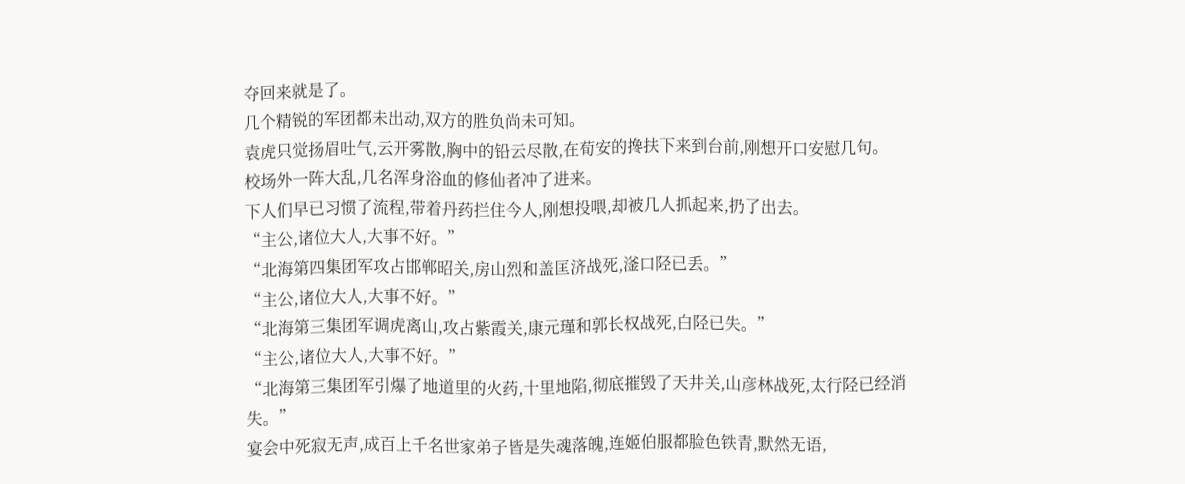夺回来就是了。
几个精锐的军团都未出动,双方的胜负尚未可知。
袁虎只觉扬眉吐气,云开雾散,胸中的铅云尽散,在荀安的搀扶下来到台前,刚想开口安慰几句。
校场外一阵大乱,几名浑身浴血的修仙者冲了进来。
下人们早已习惯了流程,带着丹药拦住今人,刚想投喂,却被几人抓起来,扔了出去。
“主公,诸位大人,大事不好。”
“北海第四集团军攻占邯郸昭关,房山烈和盖匡济战死,滏口陉已丢。”
“主公,诸位大人,大事不好。”
“北海第三集团军调虎离山,攻占紫霞关,康元瑾和郭长权战死,白陉已失。”
“主公,诸位大人,大事不好。”
“北海第三集团军引爆了地道里的火药,十里地陷,彻底摧毁了天井关,山彦林战死,太行陉已经消失。”
宴会中死寂无声,成百上千名世家弟子皆是失魂落魄,连姬伯服都脸色铁青,默然无语,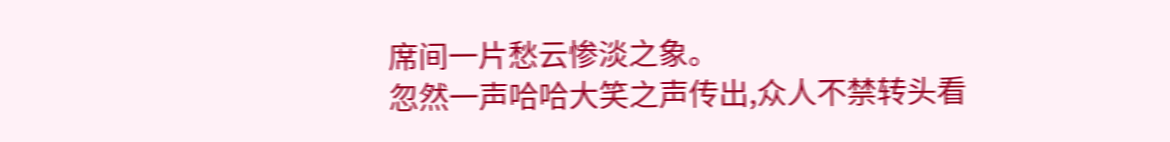席间一片愁云惨淡之象。
忽然一声哈哈大笑之声传出,众人不禁转头看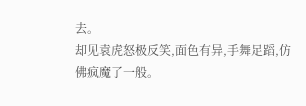去。
却见袁虎怒极反笑,面色有异,手舞足蹈,仿佛疯魔了一般。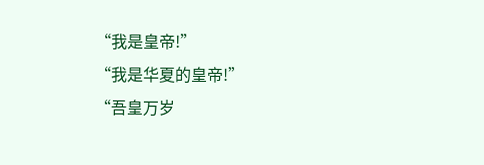“我是皇帝!”
“我是华夏的皇帝!”
“吾皇万岁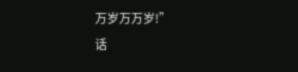万岁万万岁!”
话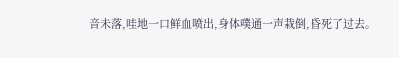音未落,哇地一口鲜血喷出,身体噗通一声栽倒,昏死了过去。